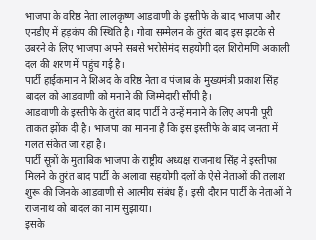भाजपा के वरिष्ठ नेता लालकृष्ण आडवाणी के इस्तीफे के बाद भाजपा और एनडीए में हड़कंप की स्थिति है। गोवा सम्मेलन के तुरंत बाद इस झटके से उबरने के लिए भाजपा अपने सबसे भरोसेमंद सहयोगी दल शिरोमणि अकाली दल की शरण में पहुंच गई है।
पार्टी हाईकमान ने शिअद के वरिष्ठ नेता व पंजाब के मुख्यमंत्री प्रकाश सिंह बादल को आडवाणी को मनाने की जिम्मेदारी सौंपी है।
आडवाणी के इस्तीफे के तुरंत बाद पार्टी ने उन्हें मनाने के लिए अपनी पूरी ताकत झोंक दी है। भाजपा का मानना है कि इस इस्तीफे के बाद जनता में गलत संकेत जा रहा है।
पार्टी सूत्रों के मुताबिक भाजपा के राष्ट्रीय अध्यक्ष राजनाथ सिंह ने इस्तीफा मिलने के तुरंत बाद पार्टी के अलावा सहयोगी दलों के ऐसे नेताओं की तलाश शुरू की जिनके आडवाणी से आत्मीय संबंध हैं। इसी दौरान पार्टी के नेताओं ने राजनाथ को बादल का नाम सुझाया।
इसके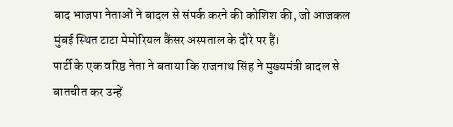बाद भाजपा नेताओं ने बादल से संपर्क करने की कोशिश की, जो आजकल मुंबई स्थित टाटा मेमोरियल कैंसर अस्पताल के दौरे पर हैं।
पार्टी के एक वरिष्ठ नेता ने बताया कि राजनाथ सिंह ने मुख्यमंत्री बादल से बातचीत कर उन्हें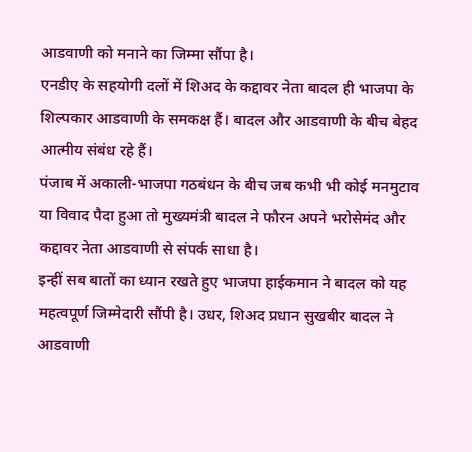आडवाणी को मनाने का जिम्मा सौंपा है।
एनडीए के सहयोगी दलों में शिअद के कद्दावर नेता बादल ही भाजपा के शिल्पकार आडवाणी के समकक्ष हैं। बादल और आडवाणी के बीच बेहद आत्मीय संबंध रहे हैं।
पंजाब में अकाली-भाजपा गठबंधन के बीच जब कभी भी कोई मनमुटाव या विवाद पैदा हुआ तो मुख्यमंत्री बादल ने फौरन अपने भरोसेमंद और कद्दावर नेता आडवाणी से संपर्क साधा है।
इन्हीं सब बातों का ध्यान रखते हुए भाजपा हाईकमान ने बादल को यह महत्वपूर्ण जिम्मेदारी सौंपी है। उधर, शिअद प्रधान सुखबीर बादल ने आडवाणी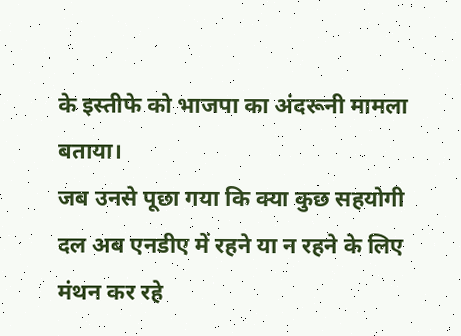के इस्तीफे को भाजपा का अंदरूनी मामला बताया।
जब उनसे पूछा गया कि क्या कुछ सहयोगी दल अब एनडीए में रहने या न रहने के लिए मंथन कर रहे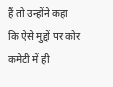हैं तो उन्होंने कहा कि ऐसे मुद्दों पर कोर कमेटी में ही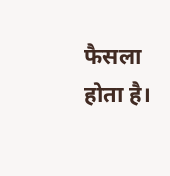फैसला होता है।